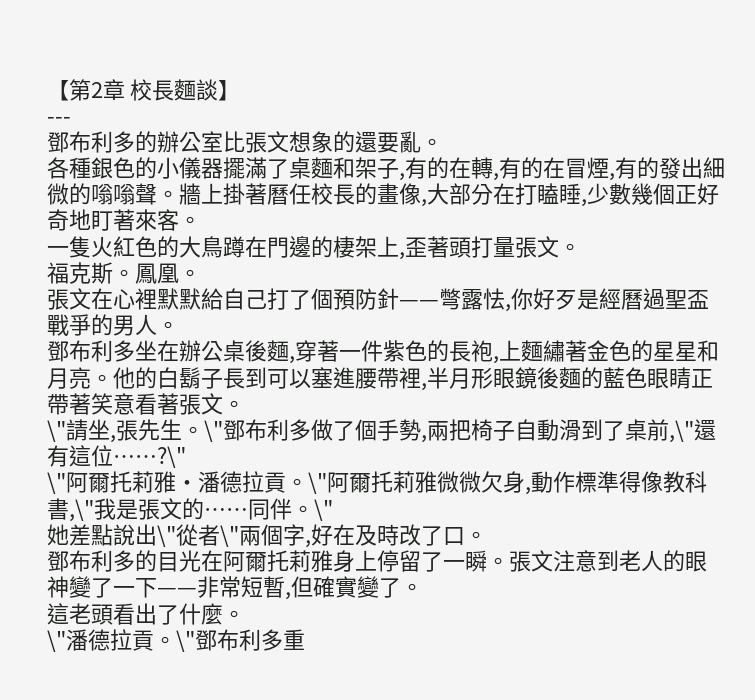【第2章 校長麵談】
---
鄧布利多的辦公室比張文想象的還要亂。
各種銀色的小儀器擺滿了桌麵和架子,有的在轉,有的在冒煙,有的發出細微的嗡嗡聲。牆上掛著曆任校長的畫像,大部分在打瞌睡,少數幾個正好奇地盯著來客。
一隻火紅色的大鳥蹲在門邊的棲架上,歪著頭打量張文。
福克斯。鳳凰。
張文在心裡默默給自己打了個預防針——彆露怯,你好歹是經曆過聖盃戰爭的男人。
鄧布利多坐在辦公桌後麵,穿著一件紫色的長袍,上麵繡著金色的星星和月亮。他的白鬍子長到可以塞進腰帶裡,半月形眼鏡後麵的藍色眼睛正帶著笑意看著張文。
\"請坐,張先生。\"鄧布利多做了個手勢,兩把椅子自動滑到了桌前,\"還有這位……?\"
\"阿爾托莉雅·潘德拉貢。\"阿爾托莉雅微微欠身,動作標準得像教科書,\"我是張文的……同伴。\"
她差點說出\"從者\"兩個字,好在及時改了口。
鄧布利多的目光在阿爾托莉雅身上停留了一瞬。張文注意到老人的眼神變了一下——非常短暫,但確實變了。
這老頭看出了什麼。
\"潘德拉貢。\"鄧布利多重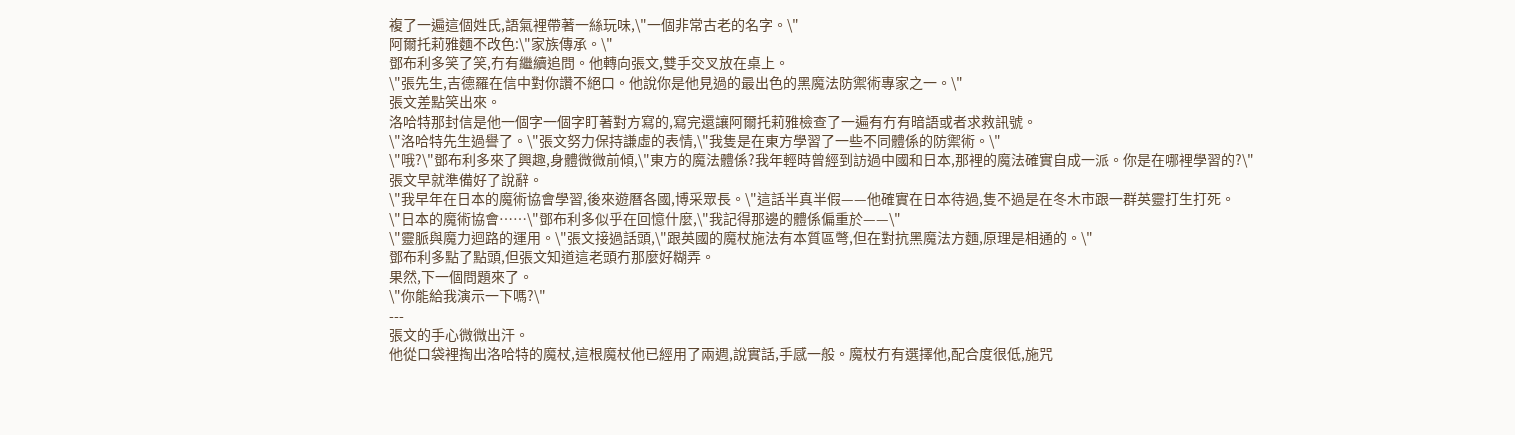複了一遍這個姓氏,語氣裡帶著一絲玩味,\"一個非常古老的名字。\"
阿爾托莉雅麵不改色:\"家族傳承。\"
鄧布利多笑了笑,冇有繼續追問。他轉向張文,雙手交叉放在桌上。
\"張先生,吉德羅在信中對你讚不絕口。他說你是他見過的最出色的黑魔法防禦術專家之一。\"
張文差點笑出來。
洛哈特那封信是他一個字一個字盯著對方寫的,寫完還讓阿爾托莉雅檢查了一遍有冇有暗語或者求救訊號。
\"洛哈特先生過譽了。\"張文努力保持謙虛的表情,\"我隻是在東方學習了一些不同體係的防禦術。\"
\"哦?\"鄧布利多來了興趣,身體微微前傾,\"東方的魔法體係?我年輕時曾經到訪過中國和日本,那裡的魔法確實自成一派。你是在哪裡學習的?\"
張文早就準備好了說辭。
\"我早年在日本的魔術協會學習,後來遊曆各國,博采眾長。\"這話半真半假——他確實在日本待過,隻不過是在冬木市跟一群英靈打生打死。
\"日本的魔術協會……\"鄧布利多似乎在回憶什麼,\"我記得那邊的體係偏重於——\"
\"靈脈與魔力迴路的運用。\"張文接過話頭,\"跟英國的魔杖施法有本質區彆,但在對抗黑魔法方麵,原理是相通的。\"
鄧布利多點了點頭,但張文知道這老頭冇那麼好糊弄。
果然,下一個問題來了。
\"你能給我演示一下嗎?\"
---
張文的手心微微出汗。
他從口袋裡掏出洛哈特的魔杖,這根魔杖他已經用了兩週,說實話,手感一般。魔杖冇有選擇他,配合度很低,施咒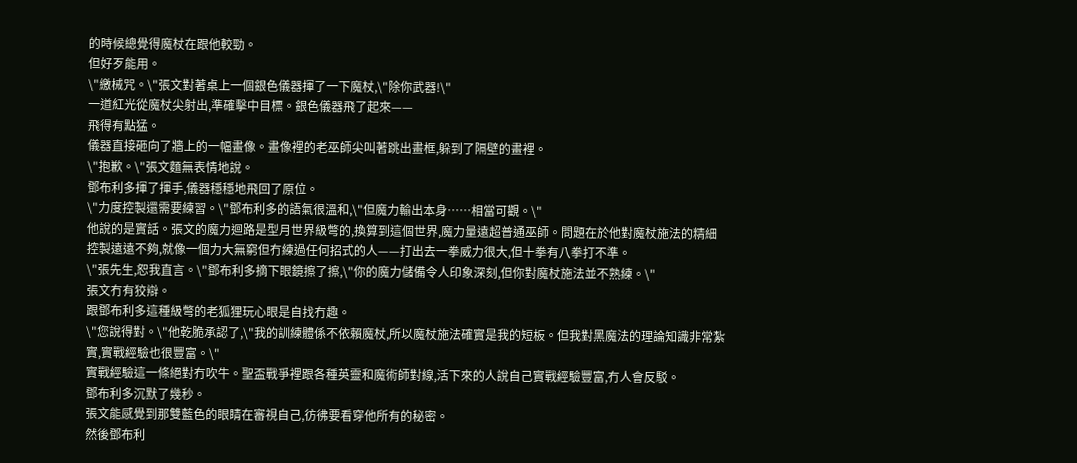的時候總覺得魔杖在跟他較勁。
但好歹能用。
\"繳械咒。\"張文對著桌上一個銀色儀器揮了一下魔杖,\"除你武器!\"
一道紅光從魔杖尖射出,準確擊中目標。銀色儀器飛了起來——
飛得有點猛。
儀器直接砸向了牆上的一幅畫像。畫像裡的老巫師尖叫著跳出畫框,躲到了隔壁的畫裡。
\"抱歉。\"張文麵無表情地說。
鄧布利多揮了揮手,儀器穩穩地飛回了原位。
\"力度控製還需要練習。\"鄧布利多的語氣很溫和,\"但魔力輸出本身……相當可觀。\"
他說的是實話。張文的魔力迴路是型月世界級彆的,換算到這個世界,魔力量遠超普通巫師。問題在於他對魔杖施法的精細控製遠遠不夠,就像一個力大無窮但冇練過任何招式的人——打出去一拳威力很大,但十拳有八拳打不準。
\"張先生,恕我直言。\"鄧布利多摘下眼鏡擦了擦,\"你的魔力儲備令人印象深刻,但你對魔杖施法並不熟練。\"
張文冇有狡辯。
跟鄧布利多這種級彆的老狐狸玩心眼是自找冇趣。
\"您說得對。\"他乾脆承認了,\"我的訓練體係不依賴魔杖,所以魔杖施法確實是我的短板。但我對黑魔法的理論知識非常紮實,實戰經驗也很豐富。\"
實戰經驗這一條絕對冇吹牛。聖盃戰爭裡跟各種英靈和魔術師對線,活下來的人說自己實戰經驗豐富,冇人會反駁。
鄧布利多沉默了幾秒。
張文能感覺到那雙藍色的眼睛在審視自己,彷彿要看穿他所有的秘密。
然後鄧布利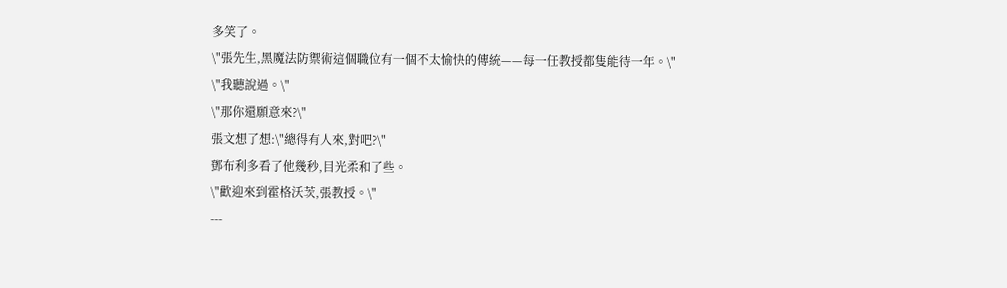多笑了。
\"張先生,黑魔法防禦術這個職位有一個不太愉快的傳統——每一任教授都隻能待一年。\"
\"我聽說過。\"
\"那你還願意來?\"
張文想了想:\"總得有人來,對吧?\"
鄧布利多看了他幾秒,目光柔和了些。
\"歡迎來到霍格沃茨,張教授。\"
---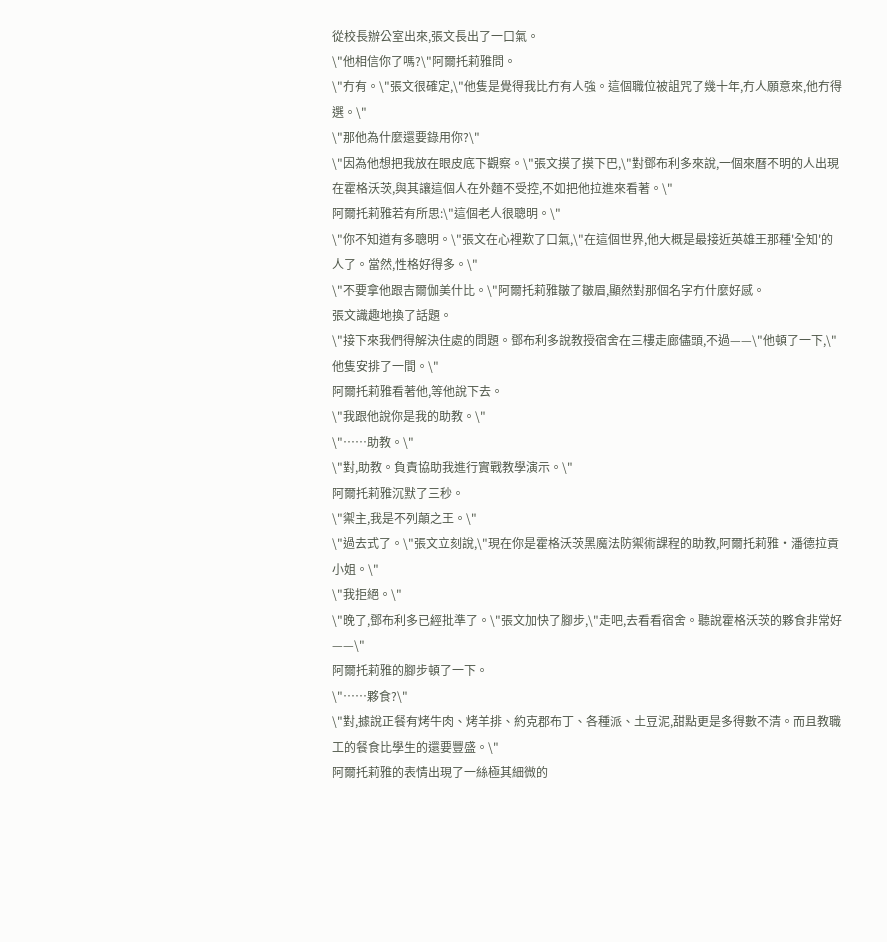從校長辦公室出來,張文長出了一口氣。
\"他相信你了嗎?\"阿爾托莉雅問。
\"冇有。\"張文很確定,\"他隻是覺得我比冇有人強。這個職位被詛咒了幾十年,冇人願意來,他冇得選。\"
\"那他為什麼還要錄用你?\"
\"因為他想把我放在眼皮底下觀察。\"張文摸了摸下巴,\"對鄧布利多來說,一個來曆不明的人出現在霍格沃茨,與其讓這個人在外麵不受控,不如把他拉進來看著。\"
阿爾托莉雅若有所思:\"這個老人很聰明。\"
\"你不知道有多聰明。\"張文在心裡歎了口氣,\"在這個世界,他大概是最接近英雄王那種'全知'的人了。當然,性格好得多。\"
\"不要拿他跟吉爾伽美什比。\"阿爾托莉雅皺了皺眉,顯然對那個名字冇什麼好感。
張文識趣地換了話題。
\"接下來我們得解決住處的問題。鄧布利多說教授宿舍在三樓走廊儘頭,不過——\"他頓了一下,\"他隻安排了一間。\"
阿爾托莉雅看著他,等他說下去。
\"我跟他說你是我的助教。\"
\"……助教。\"
\"對,助教。負責協助我進行實戰教學演示。\"
阿爾托莉雅沉默了三秒。
\"禦主,我是不列顛之王。\"
\"過去式了。\"張文立刻說,\"現在你是霍格沃茨黑魔法防禦術課程的助教,阿爾托莉雅·潘德拉貢小姐。\"
\"我拒絕。\"
\"晚了,鄧布利多已經批準了。\"張文加快了腳步,\"走吧,去看看宿舍。聽說霍格沃茨的夥食非常好——\"
阿爾托莉雅的腳步頓了一下。
\"……夥食?\"
\"對,據說正餐有烤牛肉、烤羊排、約克郡布丁、各種派、土豆泥,甜點更是多得數不清。而且教職工的餐食比學生的還要豐盛。\"
阿爾托莉雅的表情出現了一絲極其細微的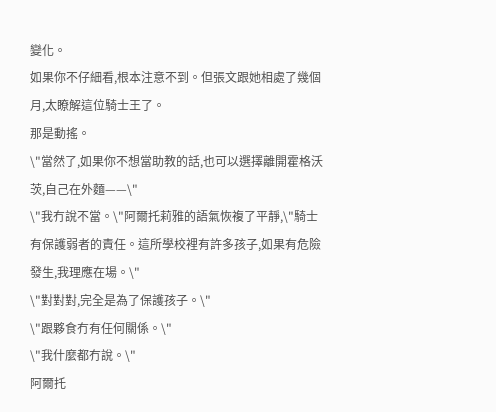變化。
如果你不仔細看,根本注意不到。但張文跟她相處了幾個月,太瞭解這位騎士王了。
那是動搖。
\"當然了,如果你不想當助教的話,也可以選擇離開霍格沃茨,自己在外麵——\"
\"我冇說不當。\"阿爾托莉雅的語氣恢複了平靜,\"騎士有保護弱者的責任。這所學校裡有許多孩子,如果有危險發生,我理應在場。\"
\"對對對,完全是為了保護孩子。\"
\"跟夥食冇有任何關係。\"
\"我什麼都冇說。\"
阿爾托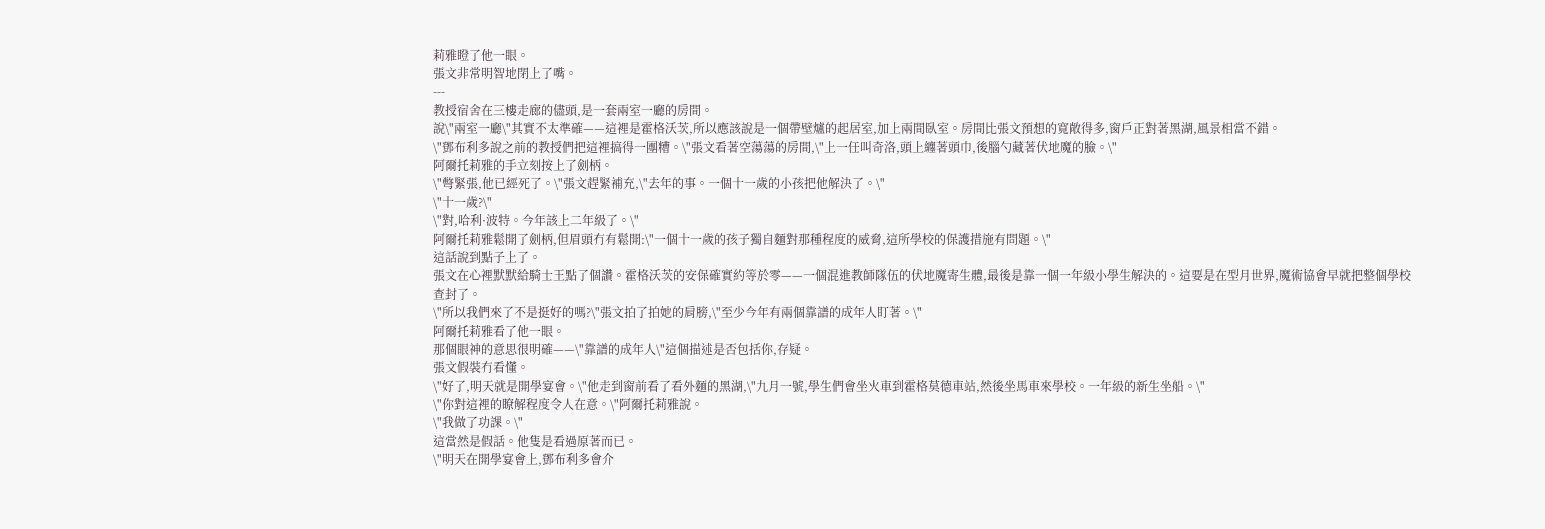莉雅瞪了他一眼。
張文非常明智地閉上了嘴。
---
教授宿舍在三樓走廊的儘頭,是一套兩室一廳的房間。
說\"兩室一廳\"其實不太準確——這裡是霍格沃茨,所以應該說是一個帶壁爐的起居室,加上兩間臥室。房間比張文預想的寬敞得多,窗戶正對著黑湖,風景相當不錯。
\"鄧布利多說之前的教授們把這裡搞得一團糟。\"張文看著空蕩蕩的房間,\"上一任叫奇洛,頭上纏著頭巾,後腦勺藏著伏地魔的臉。\"
阿爾托莉雅的手立刻按上了劍柄。
\"彆緊張,他已經死了。\"張文趕緊補充,\"去年的事。一個十一歲的小孩把他解決了。\"
\"十一歲?\"
\"對,哈利·波特。今年該上二年級了。\"
阿爾托莉雅鬆開了劍柄,但眉頭冇有鬆開:\"一個十一歲的孩子獨自麵對那種程度的威脅,這所學校的保護措施有問題。\"
這話說到點子上了。
張文在心裡默默給騎士王點了個讚。霍格沃茨的安保確實約等於零——一個混進教師隊伍的伏地魔寄生體,最後是靠一個一年級小學生解決的。這要是在型月世界,魔術協會早就把整個學校查封了。
\"所以我們來了不是挺好的嗎?\"張文拍了拍她的肩膀,\"至少今年有兩個靠譜的成年人盯著。\"
阿爾托莉雅看了他一眼。
那個眼神的意思很明確——\"靠譜的成年人\"這個描述是否包括你,存疑。
張文假裝冇看懂。
\"好了,明天就是開學宴會。\"他走到窗前看了看外麵的黑湖,\"九月一號,學生們會坐火車到霍格莫德車站,然後坐馬車來學校。一年級的新生坐船。\"
\"你對這裡的瞭解程度令人在意。\"阿爾托莉雅說。
\"我做了功課。\"
這當然是假話。他隻是看過原著而已。
\"明天在開學宴會上,鄧布利多會介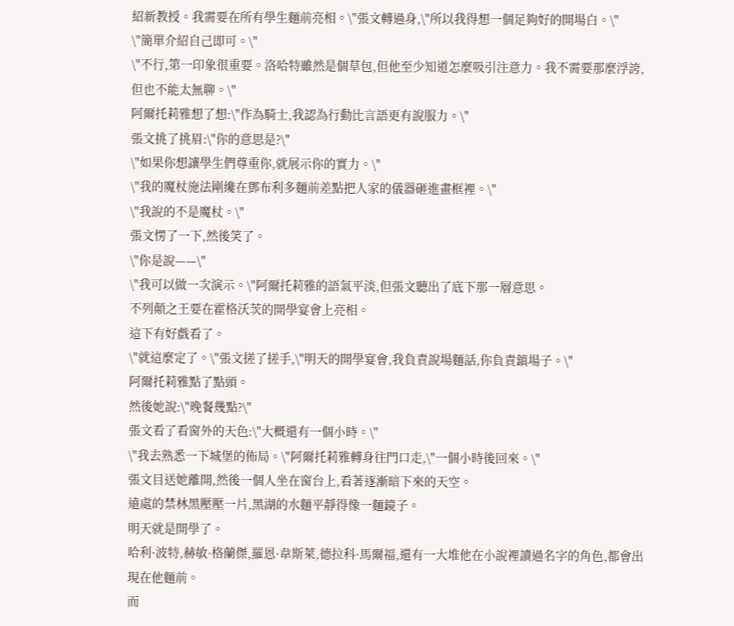紹新教授。我需要在所有學生麵前亮相。\"張文轉過身,\"所以我得想一個足夠好的開場白。\"
\"簡單介紹自己即可。\"
\"不行,第一印象很重要。洛哈特雖然是個草包,但他至少知道怎麼吸引注意力。我不需要那麼浮誇,但也不能太無聊。\"
阿爾托莉雅想了想:\"作為騎士,我認為行動比言語更有說服力。\"
張文挑了挑眉:\"你的意思是?\"
\"如果你想讓學生們尊重你,就展示你的實力。\"
\"我的魔杖施法剛纔在鄧布利多麵前差點把人家的儀器砸進畫框裡。\"
\"我說的不是魔杖。\"
張文愣了一下,然後笑了。
\"你是說——\"
\"我可以做一次演示。\"阿爾托莉雅的語氣平淡,但張文聽出了底下那一層意思。
不列顛之王要在霍格沃茨的開學宴會上亮相。
這下有好戲看了。
\"就這麼定了。\"張文搓了搓手,\"明天的開學宴會,我負責說場麵話,你負責鎮場子。\"
阿爾托莉雅點了點頭。
然後她說:\"晚餐幾點?\"
張文看了看窗外的天色:\"大概還有一個小時。\"
\"我去熟悉一下城堡的佈局。\"阿爾托莉雅轉身往門口走,\"一個小時後回來。\"
張文目送她離開,然後一個人坐在窗台上,看著逐漸暗下來的天空。
遠處的禁林黑壓壓一片,黑湖的水麵平靜得像一麵鏡子。
明天就是開學了。
哈利·波特,赫敏·格蘭傑,羅恩·韋斯萊,德拉科·馬爾福,還有一大堆他在小說裡讀過名字的角色,都會出現在他麵前。
而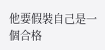他要假裝自己是一個合格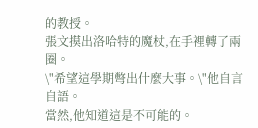的教授。
張文摸出洛哈特的魔杖,在手裡轉了兩圈。
\"希望這學期彆出什麼大事。\"他自言自語。
當然,他知道這是不可能的。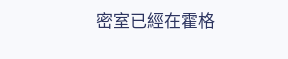密室已經在霍格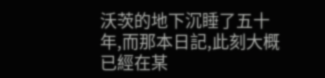沃茨的地下沉睡了五十年,而那本日記,此刻大概已經在某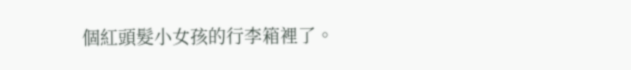個紅頭髮小女孩的行李箱裡了。